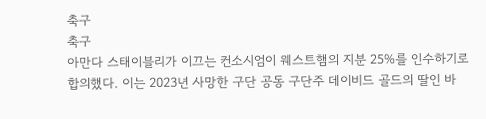축구
축구
아만다 스태이블리가 이끄는 컨소시엄이 웨스트햄의 지분 25%를 인수하기로 합의했다. 이는 2023년 사망한 구단 공동 구단주 데이비드 골드의 딸인 바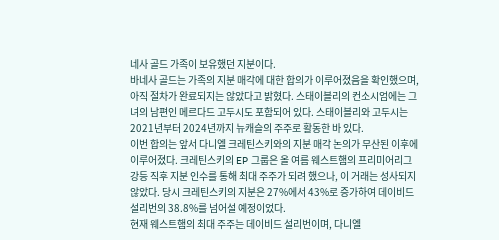네사 골드 가족이 보유했던 지분이다.
바네사 골드는 가족의 지분 매각에 대한 합의가 이루어졌음을 확인했으며, 아직 절차가 완료되지는 않았다고 밝혔다. 스태이블리의 컨소시엄에는 그녀의 남편인 메르다드 고두시도 포함되어 있다. 스태이블리와 고두시는 2021년부터 2024년까지 뉴캐슬의 주주로 활동한 바 있다.
이번 합의는 앞서 다니엘 크레틴스키와의 지분 매각 논의가 무산된 이후에 이루어졌다. 크레틴스키의 EP 그룹은 올 여름 웨스트햄의 프리미어리그 강등 직후 지분 인수를 통해 최대 주주가 되려 했으나, 이 거래는 성사되지 않았다. 당시 크레틴스키의 지분은 27%에서 43%로 증가하여 데이비드 설리번의 38.8%를 넘어설 예정이었다.
현재 웨스트햄의 최대 주주는 데이비드 설리번이며, 다니엘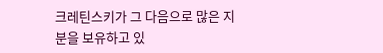크레틴스키가 그 다음으로 많은 지분을 보유하고 있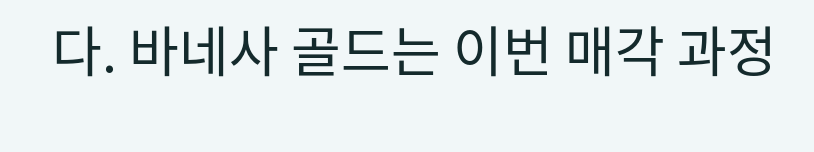다. 바네사 골드는 이번 매각 과정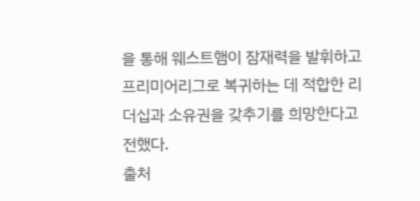을 통해 웨스트햄이 잠재력을 발휘하고 프리미어리그로 복귀하는 데 적합한 리더십과 소유권을 갖추기를 희망한다고 전했다.
출처